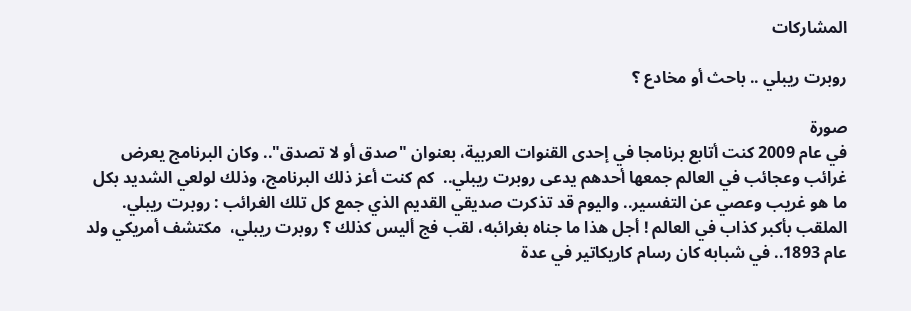المشاركات

روبرت ريبلي .. باحث أو مخادع ؟

صورة
في عام 2009 كنت أتابع برنامجا في إحدى القنوات العربية، بعنوان "صدق أو لا تصدق".. وكان البرنامج يعرض غرائب وعجائب في العالم جمعها أحدهم يدعى روبرت ريبلي..  كم كنت أعز ذلك البرنامج، وذلك لولعي الشديد بكل ما هو غريب وعصي عن التفسير.. واليوم قد تذكرت صديقي القديم الذي جمع كل تلك الغرائب : روبرت ريبلي. الملقب بأكبر كذاب في العالم ! أجل هذا ما جناه بغرائبه، لقب فج أليس كذلك ؟ روبرت ريبلي،  مكتشف أمريكي ولد عام 1893.. في شبابه كان رسام كاريكاتير في عدة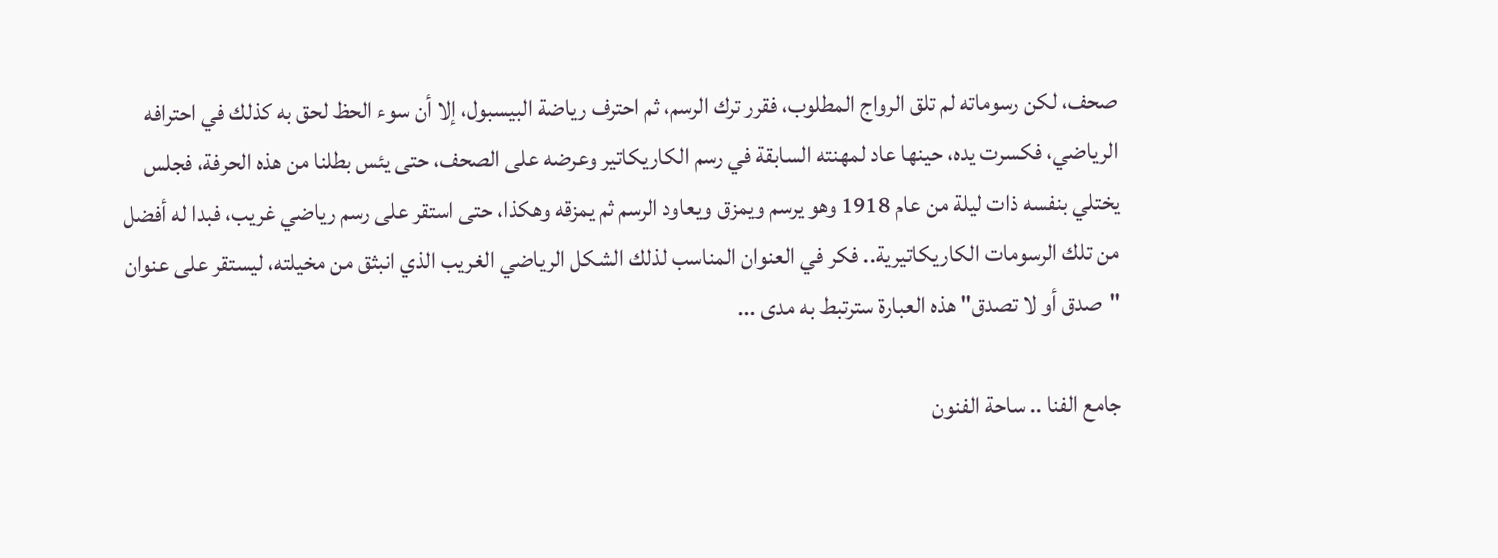صحف، لكن رسوماته لم تلق الرواج المطلوب، فقرر ترك الرسم، ثم احترف رياضة البيسبول، إلا أن سوء الحظ لحق به كذلك في احترافه الرياضي، فكسرت يده، حينها عاد لمهنته السابقة في رسم الكاريكاتير وعرضه على الصحف، حتى يئس بطلنا من هذه الحرفة، فجلس يختلي بنفسه ذات ليلة من عام 1918 وهو يرسم ويمزق ويعاود الرسم ثم يمزقه وهكذا، حتى استقر على رسم رياضي غريب، فبدا له أفضل من تلك الرسومات الكاريكاتيرية.. فكر في العنوان المناسب لذلك الشكل الرياضي الغريب الذي انبثق من مخيلته، ليستقر على عنوان "صدق أو لا تصدق" هذه العبارة سترتبط به مدى ...

جامع الفنا .. ساحة الفنون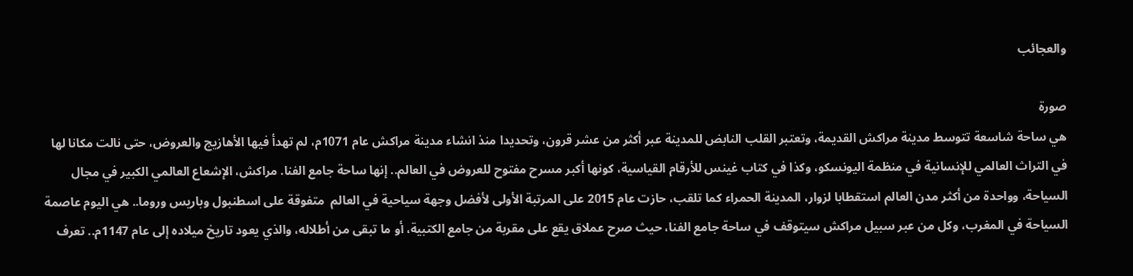والعجائب

صورة
هي ساحة شاسعة تتوسط مدينة مراكش القديمة، وتعتبر القلب النابض للمدينة عبر أكثر من عشر قرون، وتحديدا منذ انشاء مدينة مراكش عام 1071م، لم تهدأ فيها الأهازيج والعروض، حتى نالت مكانا لها في التراث العالمي للإنسانية في منظمة اليونسكو، وكذا في كتاب غينس للأرقام القياسية، كونها أكبر مسرح مفتوح للعروض في العالم.. إنها ساحة جامع الفنا. مراكش، الإشعاع العالمي الكبير في مجال السياحة، وواحدة من أكثر مدن العالم استقطابا لزوار، المدينة الحمراء كما تلقب، حازت عام 2015 على المرتبة الأولى لأفضل وجهة سياحية في العالم  متفوقة على اسطنبول وباريس وروما.. هي اليوم عاصمة السياحة في المغرب، وكل من عبر سبيل مراكش سيتوقف في ساحة جامع الفنا، حيث صرح عملاق يقع على مقربة من جامع الكتبية، أو ما تبقى من أطلاله، والذي يعود تاريخ ميلاده إلى عام 1147م.. تعرف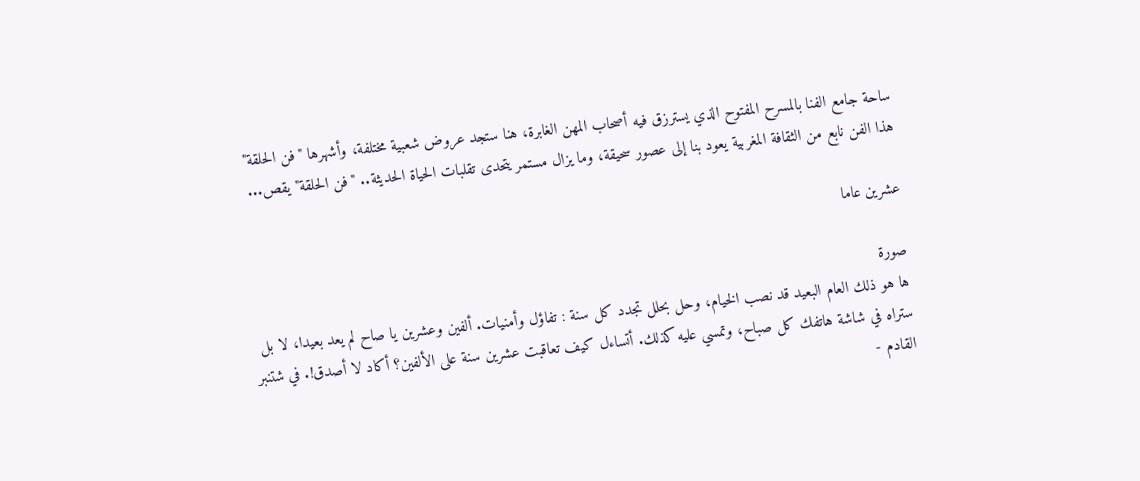ساحة جامع الفنا بالمسرح المفتوح الذي يسترزق فيه أصحاب المهن الغابرة، هنا ستجد عروض شعبية مختلفة، وأشهرها "فن الحلقة" هذا الفن نابع من الثقافة المغربية يعود بنا إلى عصور سحيقة، وما يزال مستمر يتحدى تقلبات الحياة الحديثة.. "فن الحلقة" يقص...

عشرين عاما

صورة
ها هو ذلك العام البعيد قد نصب الخيام، وحل بحلل تجدد كل سنة : تفاؤل وأمنيات. ألفين وعشرين يا صاح لم يعد بعيدا، لا بل ستراه في شاشة هاتفك كل صباح، وتمسي عليه كذلك. أتساءل كيف تعاقبت عشرين سنة على الألفين؟ أكاد لا أصدق!. في شتنبر القادم -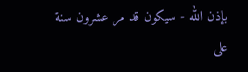بإذن الله - سيكون قد مر عشرون سنة على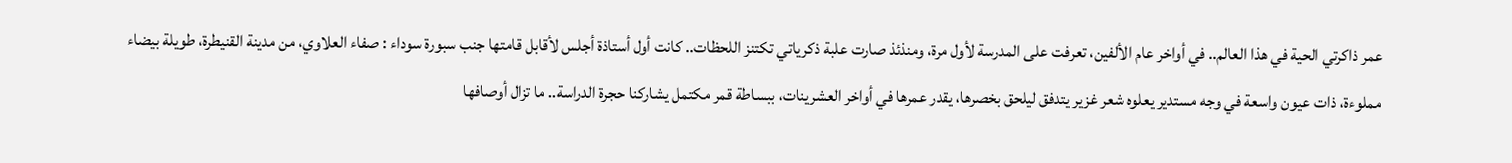عمر ذاكرتي الحية في هذا العالم.. في أواخر عام الألفين، تعرفت على المدرسة لأول مرة، ومنذئذ صارت علبة ذكرياتي تكتنز اللحظات.. كانت أول أستاذة أجلس لأقابل قامتها جنب سبورة سوداء : صفاء العلاوي، من مدينة القنيطرة، طويلة بيضاء مملوءة، ذات عيون واسعة في وجه مستدير يعلوه شعر غزير يتدفق ليلحق بخصرها، يقدر عمرها في أواخر العشرينات، ببساطة قمر مكتمل يشاركنا حجرة الدراسة.. ما تزال أوصافها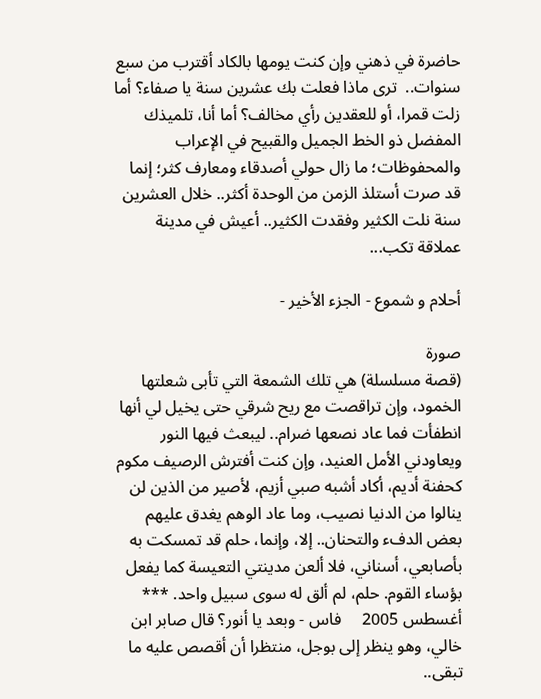حاضرة في ذهني وإن كنت يومها بالكاد أقترب من سبع سنوات..  ترى ماذا فعلت بك عشرين سنة يا صفاء؟ أما زلت قمرا، أو للعقدين رأي مخالف؟ أما أنا، تلميذك المفضل ذو الخط الجميل والقبيح في الإعراب والمحفوظات؛ ما زال حولي أصدقاء ومعارف كثر؛ إنما قد صرت أستلذ الزمن من الوحدة أكثر.. خلال العشرين سنة نلت الكثير وفقدت الكثير.. أعيش في مدينة عملاقة تكب...

أحلام و شموع - الجزء الأخير -

صورة
(قصة مسلسلة) هي تلك الشمعة التي تأبى شعلتها الخمود، وإن تراقصت مع ريح شرقي حتى يخيل لي أنها انطفأت فما عاد نصعها ضرام.. ليبعث فيها النور ويعاودني الأمل العنيد، وإن كنت أفترش الرصيف مكوم كحفنة أديم، أكاد أشبه صبي أزيم، لأصير من الذين لن ينالوا من الدنيا نصيب، وما عاد الوهم يغدق عليهم بعض الدفء والتحنان.. إلا، وإنما، حلم قد تمسكت به بأصابعي، أسناني، فلا ألعن مدينتي التعيسة كما يفعل بؤساء القوم. حلم، لم ألق له سوى سبيل واحد. *** أغسطس 2005     فاس - وبعد يا أنور؟ قال صابر ابن خالي، وهو ينظر إلى بوجل، منتظرا أن أقصص عليه ما تبقى..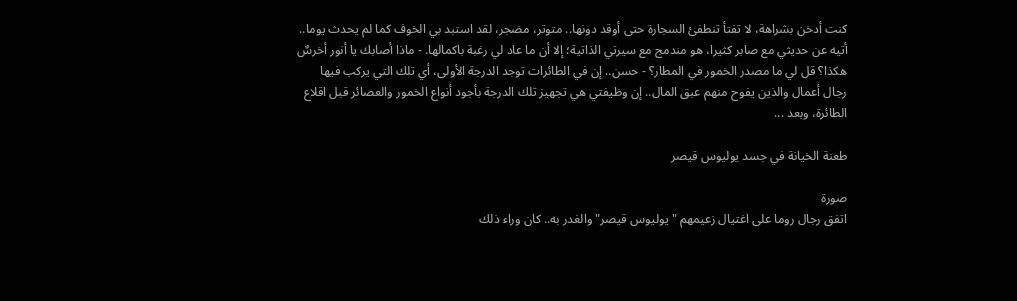كنت أدخن بشراهة، لا تفتأ تنطفئ السجارة حتى أوقد دونها.. متوتر، مضجر، لقد استبد بي الخوف كما لم يحدث يوما.. أتيه عن حديثي مع صابر كثيرا، هو مندمج مع سيرتي الذاتية؛ إلا أن ما عاد لي رغبة باكمالها. - ماذا أصابك يا أنور أخرسٌ هكذا؟ قل لي ما مصدر الخمور في المطار؟ - حسن.. إن في الطائرات توجد الدرجة الأولى، أي تلك التي يركب فيها رجال أعمال والذين يفوح منهم عبق المال.. إن وظيفتي هي تجهيز تلك الدرجة بأجود أنواع الخمور والعصائر قبل اقلاع الطائرة، وبعد ...

طعنة الخيانة في جسد يوليوس قيصر

صورة
اتفق رجال روما على اغتيال زعيمهم " يوليوس قيصر" والغدر به.. كان وراء ذلك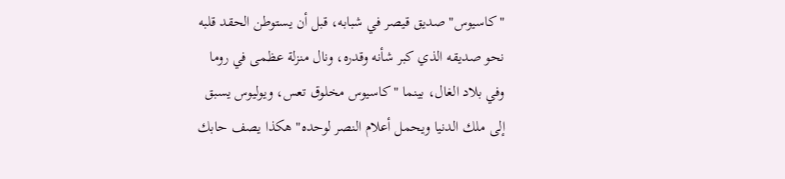"كاسيوس" صديق قيصر في شبابه، قبل أن يستوطن الحقد قلبه نحو صديقه الذي كبر شأنه وقدره، ونال منزلة عظمى في روما وفي بلاد الغال، بينما "كاسيوس مخلوق تعس، ويوليوس يسبق إلى ملك الدنيا ويحمل أعلام النصر لوحده" هكذا يصف حابك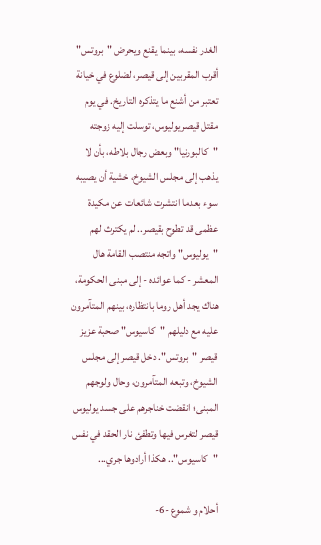الغدر نفسه، بينما يقنع ويحرض "بروتس" أقرب المقربين إلى قيصر، لضلوع في خيانة تعتبر من أشنع ما يتذكره التاريخ. في يوم مقتل قيصريوليوس، توسلت إليه زوجته "كالبورنيا" وبعض رجال بلاطه، بأن لا يذهب إلى مجلس الشيوخ، خشية أن يصيبه سوء بعدما انتشرت شائعات عن مكيدة عظمى قد تطوح بقيصر.. لم يكترث لهم "يوليوس" واتجه منتصب القامة هال المعشر - كما عوائده - إلى مبنى الحكومة، هناك يجد أهل روما بانتظاره، بينهم المتآمرون عليه مع دليلهم "كاسيوس" صحبة عزيز قيصر "بروتس". دخل قيصر إلى مجلس الشيوخ، وتبعه المتآمرون، وحال ولوجهم المبنى؛ انقضت خناجرهم على جسد يوليوس قيصر لتغرس فيها وتطفئ نار الحقد في نفس "كاسيوس".. هكذا أرادوها جري...

أحلام و شموع -6-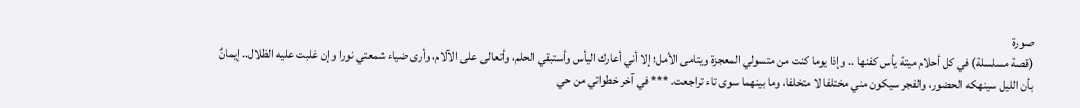صورة
(قصة مسلسلة) في كل أحلام ميتة يأس كفنها .. وإذا يوما كنت من متسولي المعجزة ويتامى الأمل؛ إلا أني أعارك اليأس وأستبقي الحلم، وأتعالى على الآلام، وأرى ضياء شمعتي نورا وإن غلبت عليه الظلال.. إيمانٌ بأن الليل سينهكه الحضور، والفجر سيكون مني مختلفا لا متخلفا، وما بينهما سوى تاء تراجعت. *** في آخر خطواتي من حي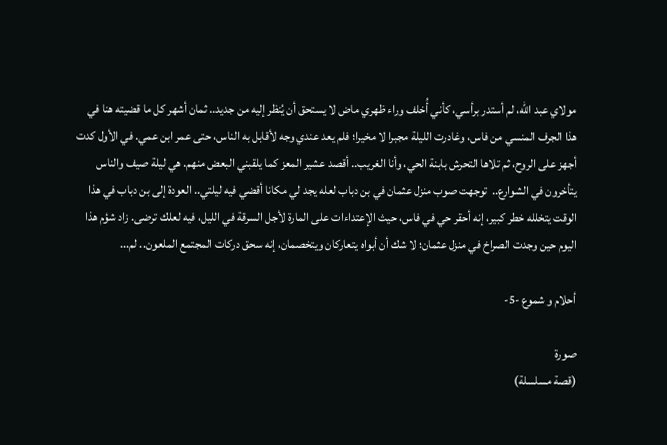مولاي عبد الله، لم أستدر برأسي، كأني أُخلف وراء ظهري ماض لا يستحق أن يُنظر إليه من جديد.. ثمان أشهر كل ما قضيته هنا في هذا الجرف المنسي من فاس، وغادرت الليلة مجبرا لا مخيرا؛ فلم يعد عندي وجه لأقابل به الناس، حتى عمر ابن عمي. في الأول كدت أجهز على الروح، ثم تلاها التحرش بابنة الحي، وأنا الغريب.. أقصد عشير المعز كما يلقبني البعض منهم. هي ليلة صيف والناس يتأخرون في الشوارع..  توجهت صوب منزل عثمان في بن دباب لعله يجد لي مكانا أقضي فيه ليلتي.. العودة إلى بن دباب في هذا الوقت يتخلله خطر كبير، إنه أحقر حي في فاس، حيث الإعتداءات على المارة لأجل السرقة في الليل، فيه لعلك ترضى. زاد شؤم هذا اليوم حين وجدت الصراخ في منزل عثمان؛ لا شك أن أبواه يتعاركان ويتخصمان، إنه سحق دركات المجتمع الملعون.. لم...

أحلام و شموع -5-

صورة
(قصة مسلسلة)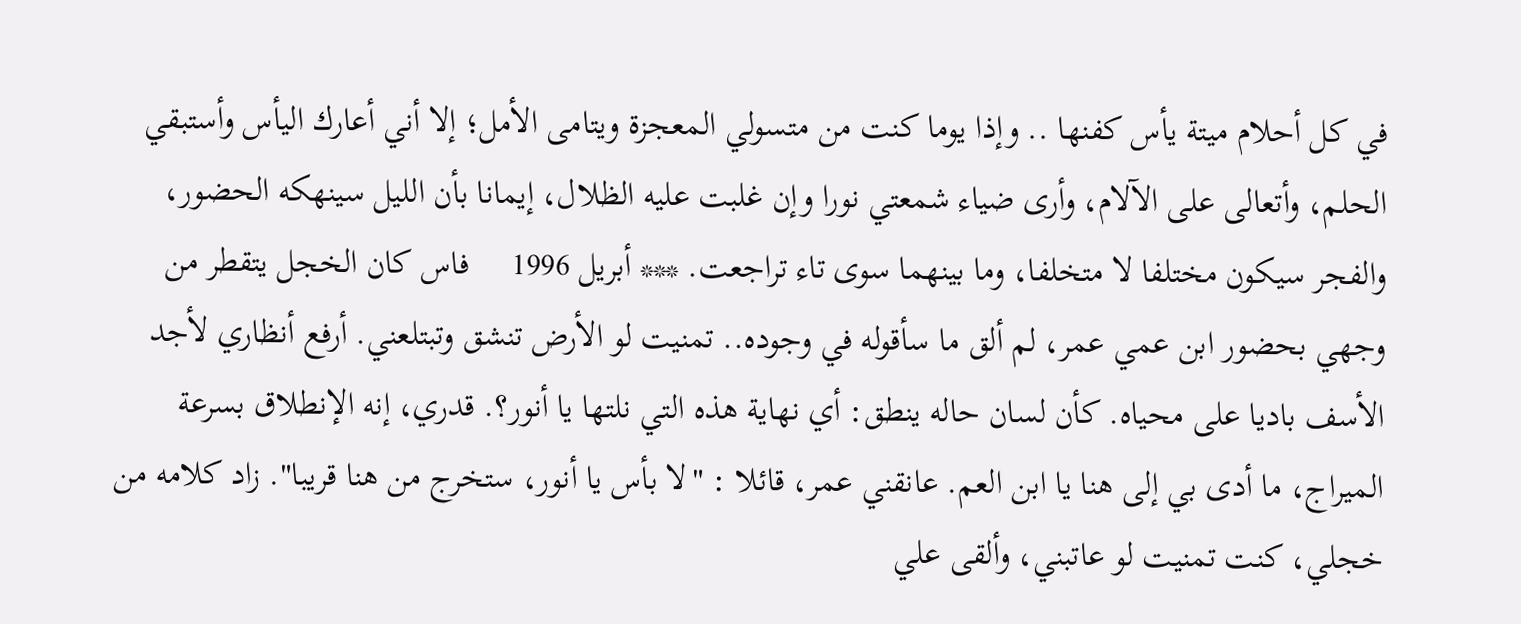في كل أحلام ميتة يأس كفنها .. وإذا يوما كنت من متسولي المعجزة ويتامى الأمل؛ إلا أني أعارك اليأس وأستبقي الحلم، وأتعالى على الآلام، وأرى ضياء شمعتي نورا وإن غلبت عليه الظلال، إيمانا بأن الليل سينهكه الحضور، والفجر سيكون مختلفا لا متخلفا، وما بينهما سوى تاء تراجعت. *** أبريل 1996     فاس كان الخجل يتقطر من وجهي بحضور ابن عمي عمر، لم ألق ما سأقوله في وجوده.. تمنيت لو الأرض تنشق وتبتلعني. أرفع أنظاري لأجد الأسف باديا على محياه. كأن لسان حاله ينطق: أي نهاية هذه التي نلتها يا أنور؟. قدري، إنه الإنطلاق بسرعة الميراج، ما أدى بي إلى هنا يا ابن العم. عانقني عمر، قائلا : "لا بأس يا أنور، ستخرج من هنا قريبا". زاد كلامه من خجلي، كنت تمنيت لو عاتبني، وألقى علي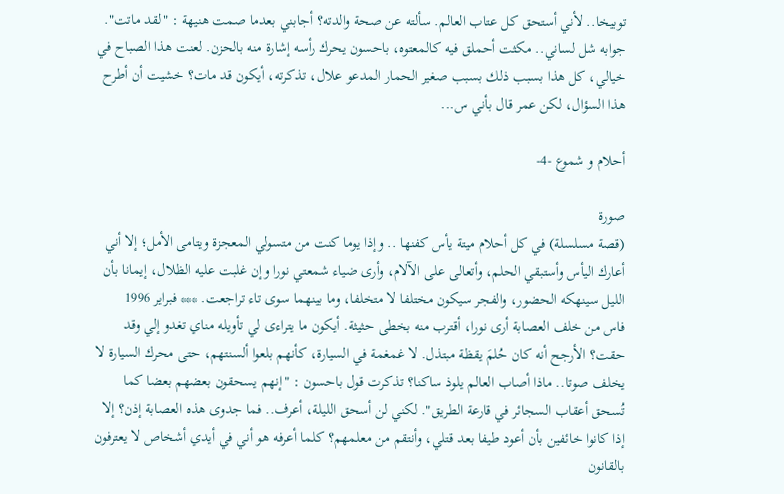توبيخا.. لأني أستحق كل عتاب العالم. سألته عن صحة والدته؟ أجابني بعدما صمت هنيهة : "لقد ماتت". جوابه شل لساني.. مكثت أحملق فيه كالمعتوه، باحسون يحرك رأسه إشارة منه بالحزن. لعنت هذا الصباح في خيالي، كل هذا بسبب ذلك بسبب صغير الحمار المدعو علال، تذكرته، أيكون قد مات؟ خشيت أن أطرح هذا السؤال، لكن عمر قال بأني س...

أحلام و شموع -4-

صورة
(قصة مسلسلة) في كل أحلام ميتة يأس كفنها .. وإذا يوما كنت من متسولي المعجزة ويتامى الأمل؛ إلا أني أعارك اليأس وأستبقي الحلم، وأتعالى على الآلام، وأرى ضياء شمعتي نورا وإن غلبت عليه الظلال، إيمانا بأن الليل سينهكه الحضور، والفجر سيكون مختلفا لا متخلفا، وما بينهما سوى تاء تراجعت. *** فبراير 1996      فاس من خلف العصابة أرى نورا، أقترب منه بخطى حثيثة. أيكون ما يتراءى لي تأويله مناي تغدو إلي وقد حقت؟ الأرجح أنه كان حُلمَ يقظة مبتذل. لا غمغمة في السيارة، كأنهم بلعوا ألسنتهم، حتى محرك السيارة لا يخلف صوتا.. ماذا أصاب العالم يلوذ ساكنا؟ تذكرت قول باحسون : "إنهم يسحقون بعضهم بعضا كما تُسحق أعقاب السجائر في قارعة الطريق". لكني لن أسحق الليلة، أعرف.. فما جدوى هذه العصابة إذن؟ إلا إذا كانوا خائفين بأن أعود طيفا بعد قتلي، وأنتقم من معلمهم؟ كلما أعرفه هو أني في أيدي أشخاص لا يعترفون بالقانون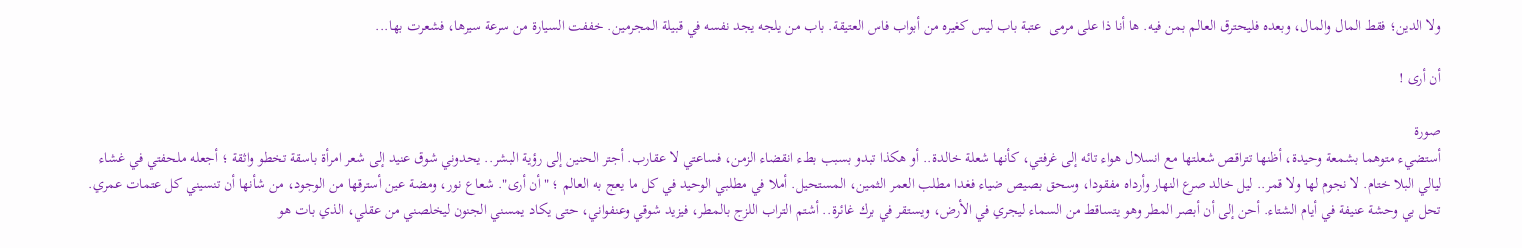ولا الدين؛ فقط المال والمال، وبعده فليحترق العالم بمن فيه. ها أنا ذا على مرمى  عتبة باب ليس كغيره من أبواب فاس العتيقة. باب من يلجه يجد نفسه في قبيلة المجرمين. خففت السيارة من سرعة سيرها، فشعرت بها...

أن أرى !

صورة
أستضيء متوهما بشمعة وحيدة، أظنها تتراقص شعلتها مع انسلال هواء تائه إلى غرفتي، كأنها شعلة خالدة.. أو هكذا تبدو بسبب بطء انقضاء الزمن، فساعتي لا عقارب. أجتر الحنين إلى رؤية البشر.. يحدوني شوق عنيد إلى شعر امرأة باسقة تخطو واثقة ؛ أجعله ملحفتي في غشاء ليالي البلا ختام. لا نجوم لها ولا قمر.. ليل خالد صرع النهار وأرداه مفقودا، وسحق بصيص ضياء فغدا مطلب العمر الثمين، المستحيل. أملا في مطلبي الوحيد في كل ما يعج به العالم ؛ "أن أرى". شعاع نور، ومضة عين أسترقها من الوجود، من شأنها أن تنسيني كل عتمات عمري. تحل بي وحشة عنيفة في أيام الشتاء. أحن إلى أن أبصر المطر وهو يتساقط من السماء ليجري في الأرض، ويستقر في برك غائرة.. أشتم التراب اللزج بالمطر، فيزيد شوقي وعنفواني، حتى يكاد يمسني الجنون ليخلصني من عقلي، الذي بات هو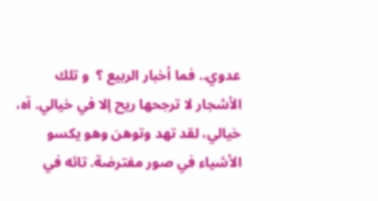عدوي.. فما أخبار الربيع ؟  و تلك الأشجار لا ترجحها ريح إلا في خيالي. آه، خيالي، لقد تهد وتوهن وهو يكسو الأشياء في صور مفترضة. تائه في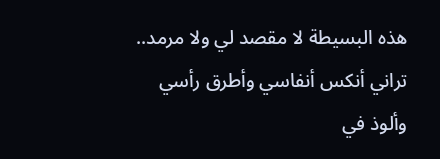هذه البسيطة لا مقصد لي ولا مرمد.. تراني أنكس أنفاسي وأطرق رأسي وألوذ في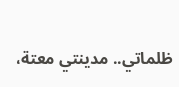ظلماتي.. مدينتي معتة،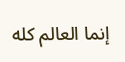إنما العالم كله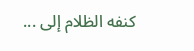كنفه الظلام إلى ...